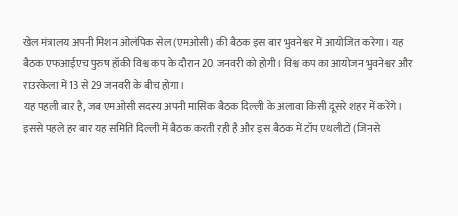खेल मंत्रालय अपनी मिशन ओलंपिक सेल (एमओसी) की बैठक इस बार भुवनेश्वर में आयोजित करेगा। यह बैठक एफआईएच पुरुष हॉकी विश्व कप के दौरान 20 जनवरी को होगी। विश्व कप का आयोजन भुवनेश्वर और राउरकेला में 13 से 29 जनवरी के बीच होगा।
यह पहली बार है, जब एमओसी सदस्य अपनी मासिक बैठक दिल्ली के अलावा किसी दूसरे शहर में करेंगे। इससे पहले हर बार यह समिति दिल्ली में बैठक करती रही है और इस बैठक में टॉप एथलीटों (जिनसे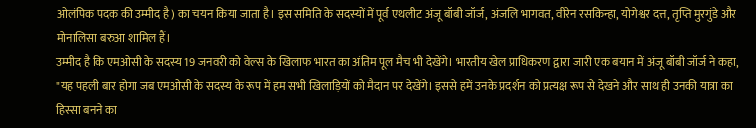ओलंपिक पदक की उम्मीद है) का चयन किया जाता है। इस समिति के सदस्यों में पूर्व एथलीट अंजू बॉबी जॉर्ज, अंजलि भागवत, वीरेन रसकिन्हा, योगेश्वर दत्त, तृप्ति मुरगुंडे और मोनालिसा बरुआ शामिल हैं।
उम्मीद है कि एमओसी के सदस्य 19 जनवरी को वेल्स के खिलाफ भारत का अंतिम पूल मैच भी देखेंगे। भारतीय खेल प्राधिकरण द्वारा जारी एक बयान में अंजू बॉबी जॉर्ज ने कहा, "यह पहली बार होगा जब एमओसी के सदस्य के रूप में हम सभी खिलाड़ियों को मैदान पर देखेंगे। इससे हमें उनके प्रदर्शन को प्रत्यक्ष रूप से देखने और साथ ही उनकी यात्रा का हिस्सा बनने का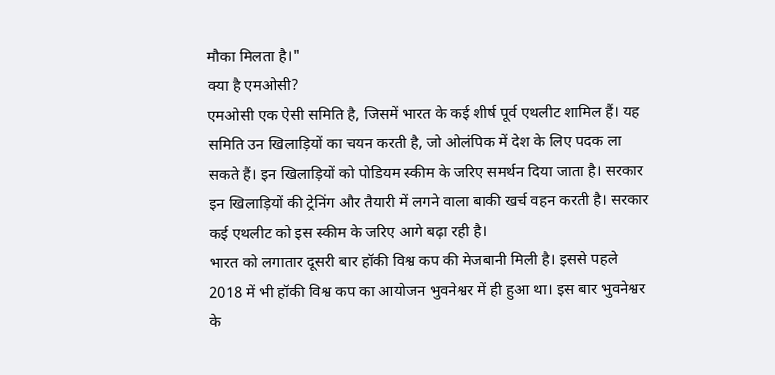मौका मिलता है।"
क्या है एमओसी?
एमओसी एक ऐसी समिति है, जिसमें भारत के कई शीर्ष पूर्व एथलीट शामिल हैं। यह समिति उन खिलाड़ियों का चयन करती है, जो ओलंपिक में देश के लिए पदक ला सकते हैं। इन खिलाड़ियों को पोडियम स्कीम के जरिए समर्थन दिया जाता है। सरकार इन खिलाड़ियों की ट्रेनिंग और तैयारी में लगने वाला बाकी खर्च वहन करती है। सरकार कई एथलीट को इस स्कीम के जरिए आगे बढ़ा रही है।
भारत को लगातार दूसरी बार हॉकी विश्व कप की मेजबानी मिली है। इससे पहले 2018 में भी हॉकी विश्व कप का आयोजन भुवनेश्वर में ही हुआ था। इस बार भुवनेश्वर के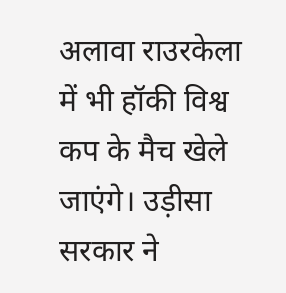अलावा राउरकेला में भी हॉकी विश्व कप के मैच खेले जाएंगे। उड़ीसा सरकार ने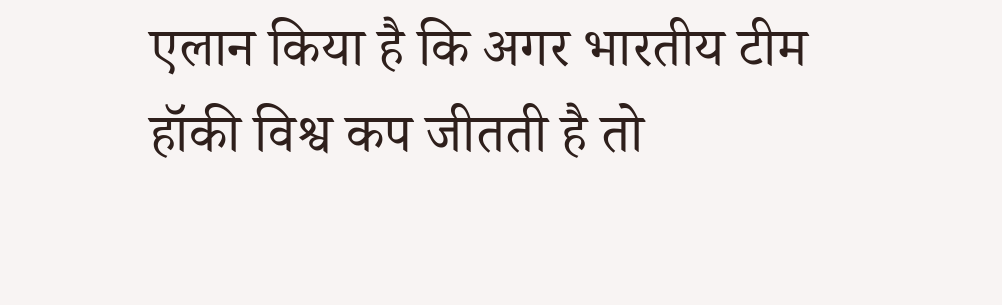एलान किया है कि अगर भारतीय टीम हॉकी विश्व कप जीतती है तो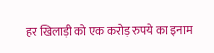हर खिलाड़ी को एक करोड़ रुपये का इनाम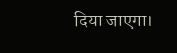दिया जाएगा।